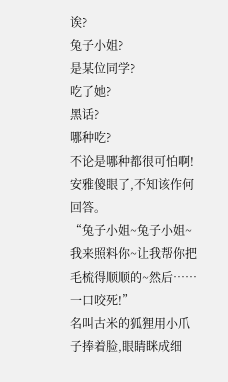诶?
兔子小姐?
是某位同学?
吃了她?
黑话?
哪种吃?
不论是哪种都很可怕啊!
安雅傻眼了,不知该作何回答。
“兔子小姐~兔子小姐~我来照料你~让我帮你把毛梳得顺顺的~然后……一口咬死!”
名叫古米的狐狸用小爪子捧着脸,眼睛眯成细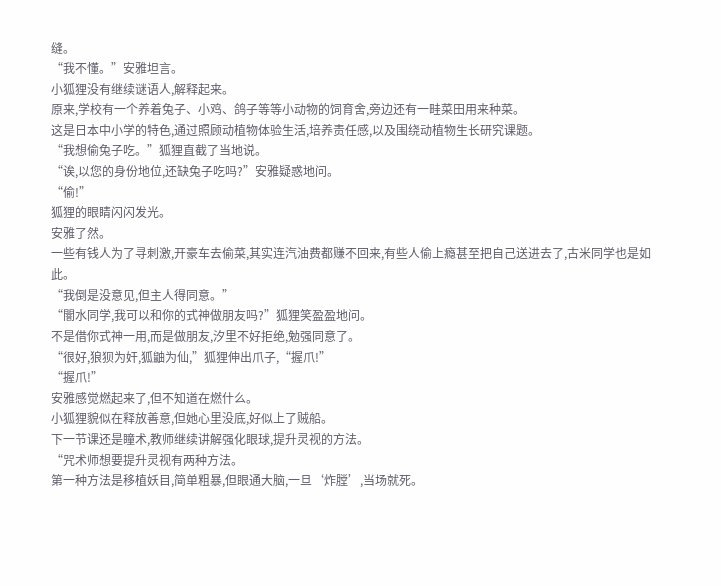缝。
“我不懂。”安雅坦言。
小狐狸没有继续谜语人,解释起来。
原来,学校有一个养着兔子、小鸡、鸽子等等小动物的饲育舍,旁边还有一畦菜田用来种菜。
这是日本中小学的特色,通过照顾动植物体验生活,培养责任感,以及围绕动植物生长研究课题。
“我想偷兔子吃。”狐狸直截了当地说。
“诶,以您的身份地位,还缺兔子吃吗?”安雅疑惑地问。
“偷!”
狐狸的眼睛闪闪发光。
安雅了然。
一些有钱人为了寻刺激,开豪车去偷菜,其实连汽油费都赚不回来,有些人偷上瘾甚至把自己送进去了,古米同学也是如此。
“我倒是没意见,但主人得同意。”
“闇水同学,我可以和你的式神做朋友吗?”狐狸笑盈盈地问。
不是借你式神一用,而是做朋友,汐里不好拒绝,勉强同意了。
“很好,狼狈为奸,狐鼬为仙,”狐狸伸出爪子,“握爪!”
“握爪!”
安雅感觉燃起来了,但不知道在燃什么。
小狐狸貌似在释放善意,但她心里没底,好似上了贼船。
下一节课还是瞳术,教师继续讲解强化眼球,提升灵视的方法。
“咒术师想要提升灵视有两种方法。
第一种方法是移植妖目,简单粗暴,但眼通大脑,一旦‘炸膛’,当场就死。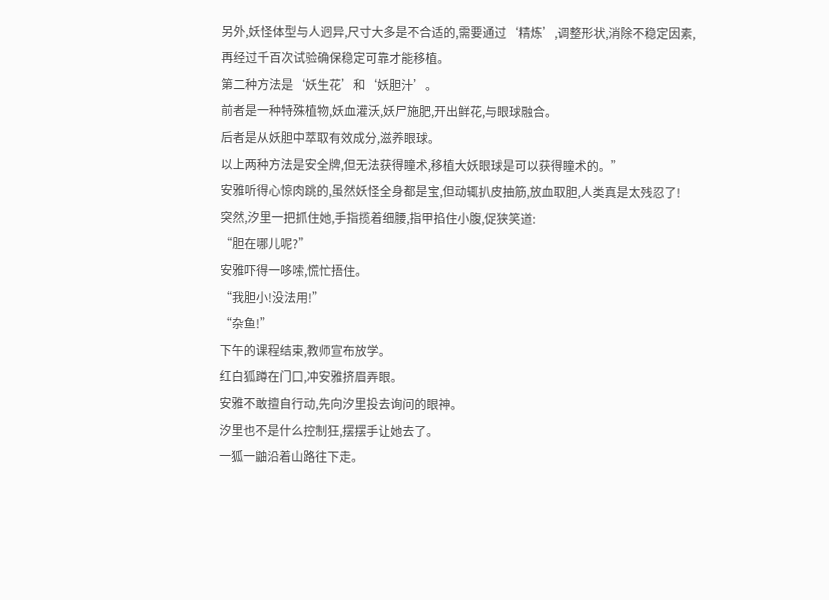另外,妖怪体型与人迥异,尺寸大多是不合适的,需要通过‘精炼’,调整形状,消除不稳定因素,再经过千百次试验确保稳定可靠才能移植。
第二种方法是‘妖生花’和‘妖胆汁’。
前者是一种特殊植物,妖血灌沃,妖尸施肥,开出鲜花,与眼球融合。
后者是从妖胆中萃取有效成分,滋养眼球。
以上两种方法是安全牌,但无法获得瞳术,移植大妖眼球是可以获得瞳术的。”
安雅听得心惊肉跳的,虽然妖怪全身都是宝,但动辄扒皮抽筋,放血取胆,人类真是太残忍了!
突然,汐里一把抓住她,手指揽着细腰,指甲掐住小腹,促狭笑道:
“胆在哪儿呢?”
安雅吓得一哆嗦,慌忙捂住。
“我胆小!没法用!”
“杂鱼!”
下午的课程结束,教师宣布放学。
红白狐蹲在门口,冲安雅挤眉弄眼。
安雅不敢擅自行动,先向汐里投去询问的眼神。
汐里也不是什么控制狂,摆摆手让她去了。
一狐一鼬沿着山路往下走。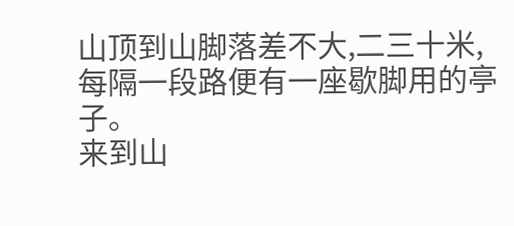山顶到山脚落差不大,二三十米,每隔一段路便有一座歇脚用的亭子。
来到山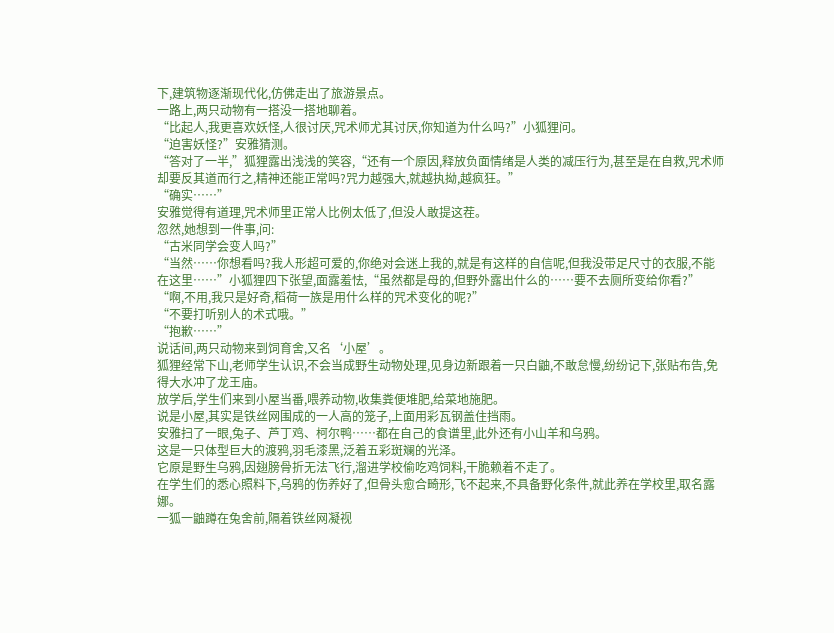下,建筑物逐渐现代化,仿佛走出了旅游景点。
一路上,两只动物有一搭没一搭地聊着。
“比起人,我更喜欢妖怪,人很讨厌,咒术师尤其讨厌,你知道为什么吗?”小狐狸问。
“迫害妖怪?”安雅猜测。
“答对了一半,”狐狸露出浅浅的笑容,“还有一个原因,释放负面情绪是人类的减压行为,甚至是在自救,咒术师却要反其道而行之,精神还能正常吗?咒力越强大,就越执拗,越疯狂。”
“确实……”
安雅觉得有道理,咒术师里正常人比例太低了,但没人敢提这茬。
忽然,她想到一件事,问:
“古米同学会变人吗?”
“当然……你想看吗?我人形超可爱的,你绝对会迷上我的,就是有这样的自信呢,但我没带足尺寸的衣服,不能在这里……”小狐狸四下张望,面露羞怯,“虽然都是母的,但野外露出什么的……要不去厕所变给你看?”
“啊,不用,我只是好奇,稻荷一族是用什么样的咒术变化的呢?”
“不要打听别人的术式哦。”
“抱歉……”
说话间,两只动物来到饲育舍,又名‘小屋’。
狐狸经常下山,老师学生认识,不会当成野生动物处理,见身边新跟着一只白鼬,不敢怠慢,纷纷记下,张贴布告,免得大水冲了龙王庙。
放学后,学生们来到小屋当番,喂养动物,收集粪便堆肥,给菜地施肥。
说是小屋,其实是铁丝网围成的一人高的笼子,上面用彩瓦钢盖住挡雨。
安雅扫了一眼,兔子、芦丁鸡、柯尔鸭……都在自己的食谱里,此外还有小山羊和乌鸦。
这是一只体型巨大的渡鸦,羽毛漆黑,泛着五彩斑斓的光泽。
它原是野生乌鸦,因翅膀骨折无法飞行,溜进学校偷吃鸡饲料,干脆赖着不走了。
在学生们的悉心照料下,乌鸦的伤养好了,但骨头愈合畸形,飞不起来,不具备野化条件,就此养在学校里,取名露娜。
一狐一鼬蹲在兔舍前,隔着铁丝网凝视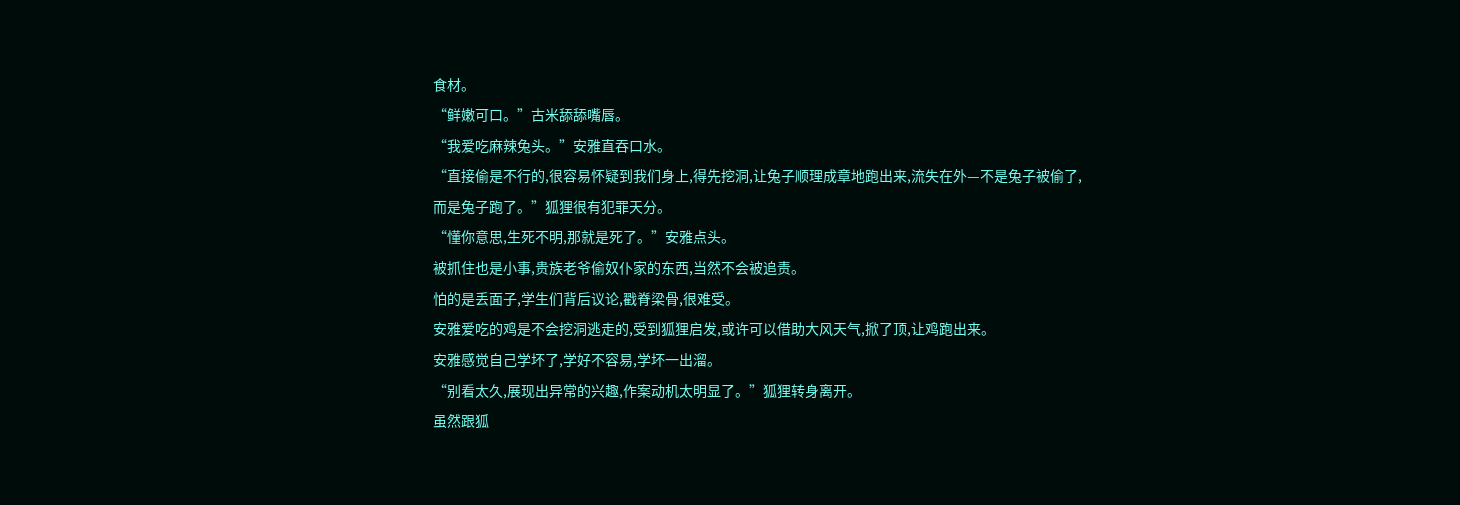食材。
“鲜嫩可口。”古米舔舔嘴唇。
“我爱吃麻辣兔头。”安雅直吞口水。
“直接偷是不行的,很容易怀疑到我们身上,得先挖洞,让兔子顺理成章地跑出来,流失在外—不是兔子被偷了,而是兔子跑了。”狐狸很有犯罪天分。
“懂你意思,生死不明,那就是死了。”安雅点头。
被抓住也是小事,贵族老爷偷奴仆家的东西,当然不会被追责。
怕的是丢面子,学生们背后议论,戳脊梁骨,很难受。
安雅爱吃的鸡是不会挖洞逃走的,受到狐狸启发,或许可以借助大风天气,掀了顶,让鸡跑出来。
安雅感觉自己学坏了,学好不容易,学坏一出溜。
“别看太久,展现出异常的兴趣,作案动机太明显了。”狐狸转身离开。
虽然跟狐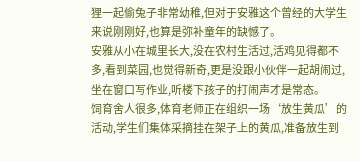狸一起偷兔子非常幼稚,但对于安雅这个曾经的大学生来说刚刚好,也算是弥补童年的缺憾了。
安雅从小在城里长大,没在农村生活过,活鸡见得都不多,看到菜园,也觉得新奇,更是没跟小伙伴一起胡闹过,坐在窗口写作业,听楼下孩子的打闹声才是常态。
饲育舍人很多,体育老师正在组织一场‘放生黄瓜’的活动,学生们集体采摘挂在架子上的黄瓜,准备放生到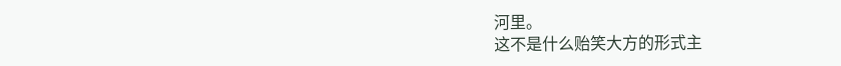河里。
这不是什么贻笑大方的形式主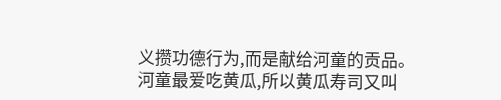义攒功德行为,而是献给河童的贡品。
河童最爱吃黄瓜,所以黄瓜寿司又叫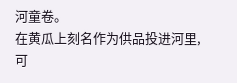河童卷。
在黄瓜上刻名作为供品投进河里,可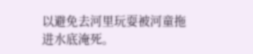以避免去河里玩耍被河童拖进水底淹死。